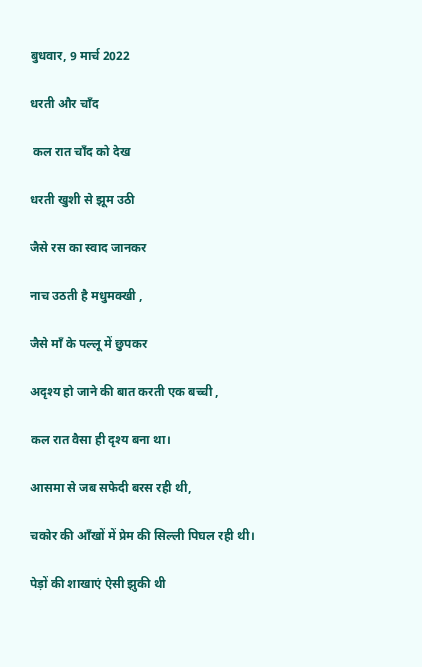बुधवार, 9 मार्च 2022

धरती और चाँद

 कल रात चाँद को देख

धरती खुशी से झूम उठी

जैसे रस का स्वाद जानकर

नाच उठती है मधुमक्खी ,

जैसे माँ के पल्लू में छुपकर

अदृश्य हो जाने की बात करती एक बच्ची ,

कल रात वैसा ही दृश्य बना था।

आसमा से जब सफेदी बरस रही थी,

चकोर की आँखों में प्रेम की सिल्ली पिघल रही थी।

पेड़ों की शाखाएं ऐसी झुकी थी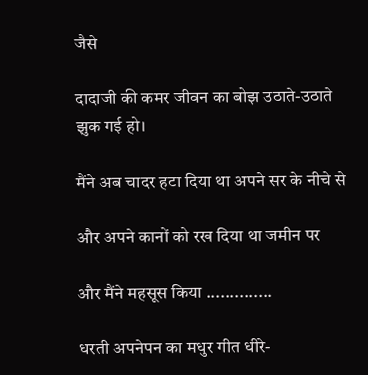जैसे

दादाजी की कमर जीवन का बोझ उठाते-उठाते झुक गई हो।

मैंने अब चादर हटा दिया था अपने सर के नीचे से

और अपने कानों को रख दिया था जमीन पर

और मैंने महसूस किया ..............

धरती अपनेपन का मधुर गीत धीरे-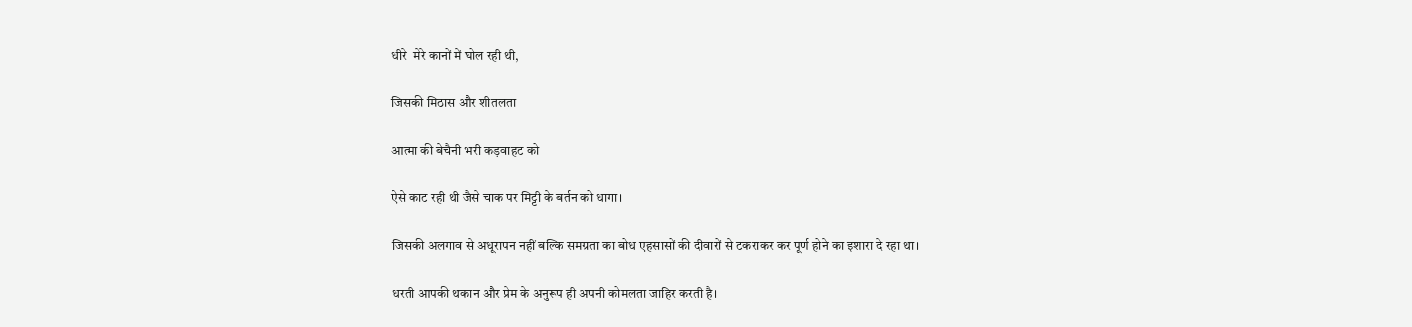धीरे  मेरे कानों में घोल रही थी,

जिसकी मिठास और शीतलता

आत्मा की बेचैनी भरी कड़वाहट को

ऐसे काट रही थी जैसे चाक पर मिट्टी के बर्तन को धागा।

जिसकी अलगाव से अधूरापन नहीं बल्कि समग्रता का बोध एहसासों की दीवारों से टकराकर कर पूर्ण होने का इशारा दे रहा था।

धरती आपकी थकान और प्रेम के अनुरूप ही अपनी कोमलता जाहिर करती है।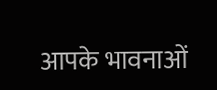आपके भावनाओं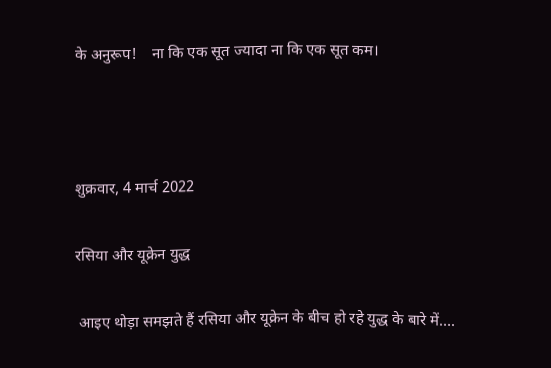के अनुरूप!    ना कि एक सूत ज्यादा ना कि एक सूत कम।



शुक्रवार, 4 मार्च 2022

रसिया और यूक्रेन युद्ध

 आइए थोड़ा समझते हैं रसिया और यूक्रेन के बीच हो रहे युद्ध के बारे में….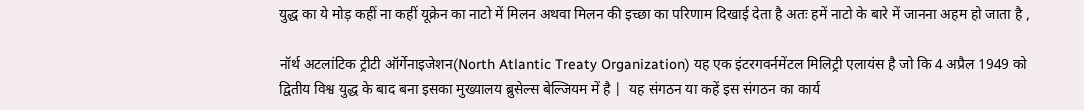युद्ध का ये मोड़ कहीं ना कहीं यूक्रेन का नाटो में मिलन अथवा मिलन की इच्छा का परिणाम दिखाई देता है अतः हमें नाटो के बारे में जानना अहम हो जाता है ,

नॉर्थ अटलांटिक ट्रीटी ऑर्गेनाइजेशन(North Atlantic Treaty Organization) यह एक इंटरगवर्नमेंटल मिलिट्री एलायंस है जो कि 4 अप्रैल 1949 को द्वितीय विश्व युद्ध के बाद बना इसका मुख्यालय ब्रुसेल्स बेल्जियम में है |  यह संगठन या कहें इस संगठन का कार्य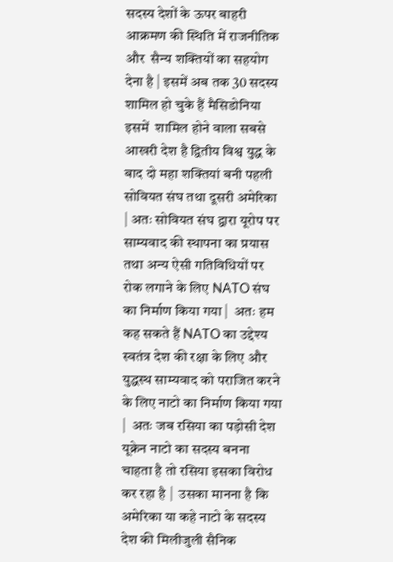सदस्य देशों के ऊपर बाहरी आक्रमण की स्थिति में राजनीतिक और  सैन्य शक्तियों का सहयोग देना है | इसमें अब तक 30 सदस्य शामिल हो चुके हैं मैसिडोनिया  इसमें  शामिल होने वाला सबसे आखरी देश है द्वितीय विश्व युद्ध के बाद दो महा शक्तियां बनी पहली सोवियत संघ तथा दूसरी अमेरिका | अतः सोवियत संघ द्वारा यूरोप पर साम्यवाद की स्थापना का प्रयास तथा अन्य ऐसी गतिविधियों पर रोक लगाने के लिए NATO संघ का निर्माण किया गया |  अतः हम कह सकते हैं NATO का उद्देश्य स्वतंत्र देश की रक्षा के लिए और युद्धस्थ साम्यवाद को पराजित करने के लिए नाटो का निर्माण किया गया |  अतः जब रसिया का पड़ोसी देश यूक्रेन नाटो का सदस्य बनना चाहता है तो रसिया इसका विरोध कर रहा है |  उसका मानना है कि अमेरिका या कहे नाटो के सदस्य देश की मिलीजुली सैनिक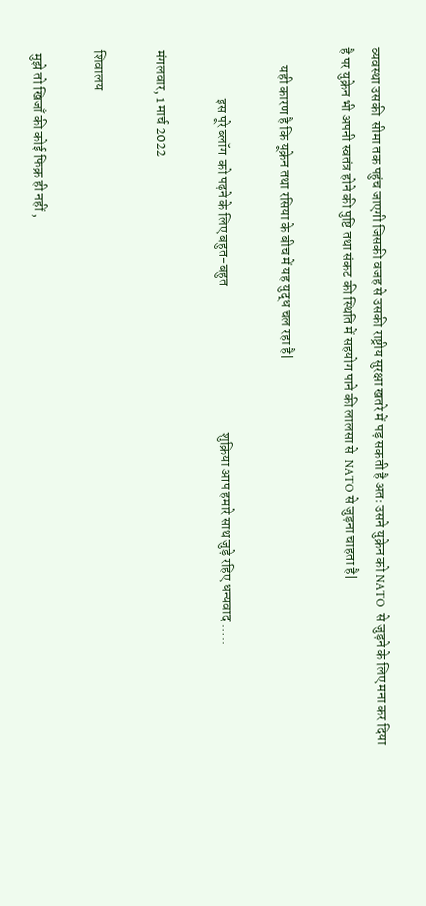व्यवस्था उसकी  सीमा तक पहुंच जाएगी जिसकी वजह से उसकी राष्ट्रीय सुरक्षा खतरे में पड़ सकती है अतः उसने युक्रेन को NATO  से जुड़ने के लिए मना कर दिया है पर युक्रेन भी अपनी स्वतंत्र होने की पुष्टि तथा संकट की स्थिति में सहयोग पाने की लालसा से  NATO से जुड़ना चाहता है|

      यही कारण है कि यूक्रेन तथा रसिया के बीच में यह युद्ध चल रहा है|

                  इस पूरे ब्लॉग  को पढ़ने के लिए बहुत-बहुत                                                     शुक्रिया आप हमारे साथ जुड़े रहिए धन्यवाद …..

मंगलवार, 1 मार्च 2022

शिवालय

 मुझे तो खिजाँ की कोई फिक्र ही नहीं ,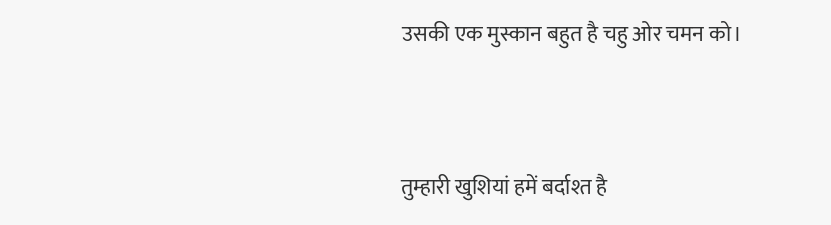उसकी एक मुस्कान बहुत है चहु ओर चमन को।


तुम्हारी खुशियां हमें बर्दाश्त है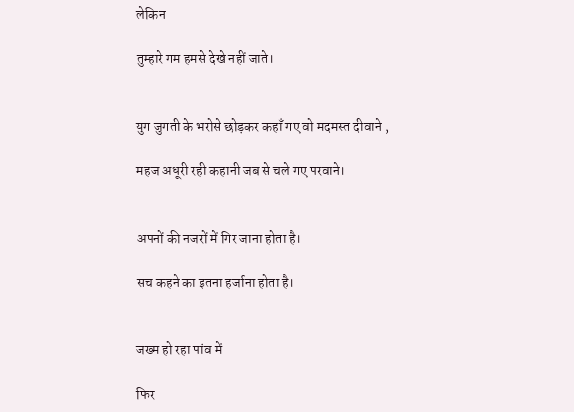लेकिन

तुम्हारे गम हमसे देखे नहीं जाते।


युग जुगती के भरोसे छोड़कर कहाँ गए वो मदमस्त दीवाने ,

महज अधूरी रही कहानी जब से चले गए परवाने।


अपनों की नजरों में गिर जाना होता है।

सच कहने का इतना हर्जाना होता है।


जख्म हो रहा पांव में

फिर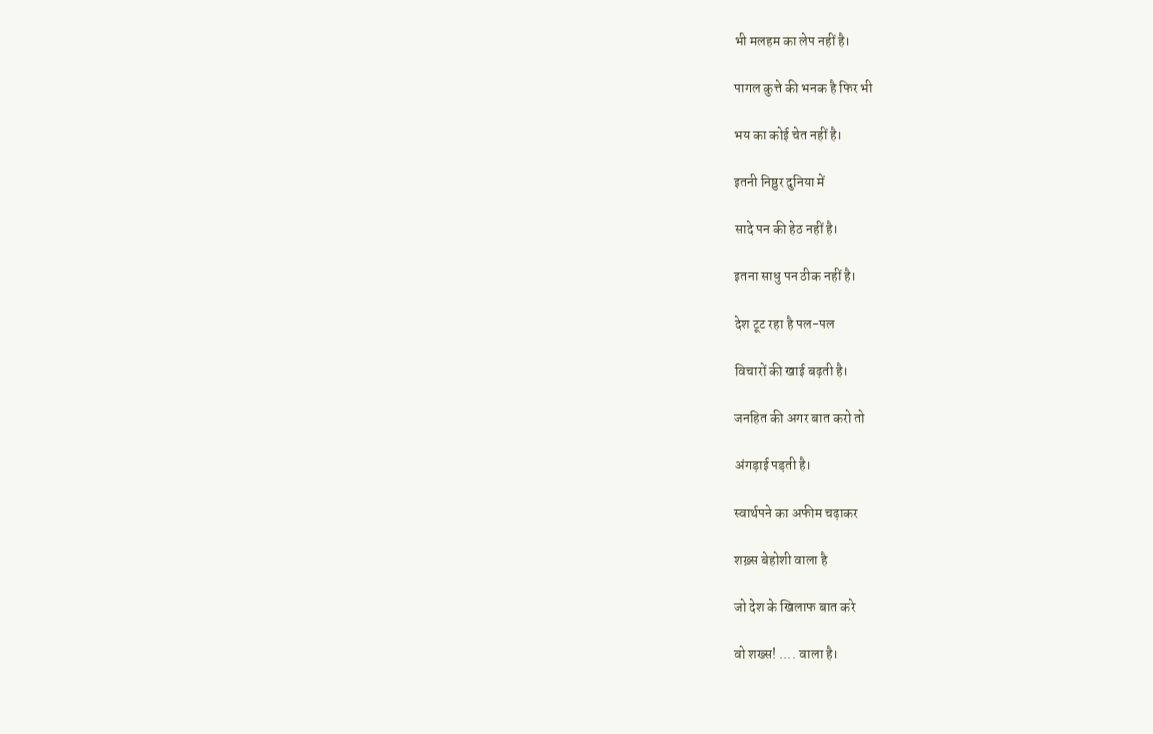भी मलहम का लेप नहीं है।

पागल कुत्ते की भनक है फिर भी

भय का कोई चेत नहीं है।

इतनी निष्ठुर दुनिया में

सादे पन की हेठ नहीं है।

इतना साधु पन ठीक नहीं है।

देश टूट रहा है पल-पल

विचारों की खाई बढ़ती है।

जनहित की अगर बात करो तो

अंगड़ाई पड़ती है।

स्वार्थपने का अफीम चढ़ाकर

शख़्स बेहोशी वाला है

जो देश के खिलाफ बात करे

वो शख्स! .... वाला है।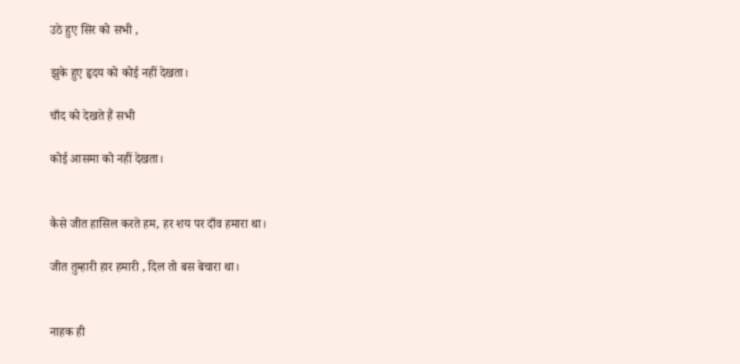उठे हुए सिर को सभी ,

झुके हुए हृदय को कोई नहीं देखता।

चाँद को देखते हैं सभी

कोई आसमा को नहीं देखता।


कैसे जीत हासिल करते हम, हर शय पर दाँव हमारा था।

जीत तुम्हारी हार हमारी , दिल तो बस बेचारा था।


नाहक ही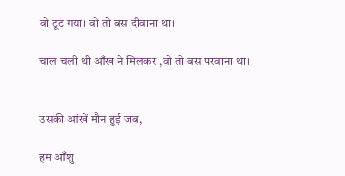वो टूट गया। वो तो बस दीवाना था।

चाल चली थी आँख ने मिलकर ,वो तो बस परवाना था।


उसकी आंखें मौन हुई जब,

हम आँशु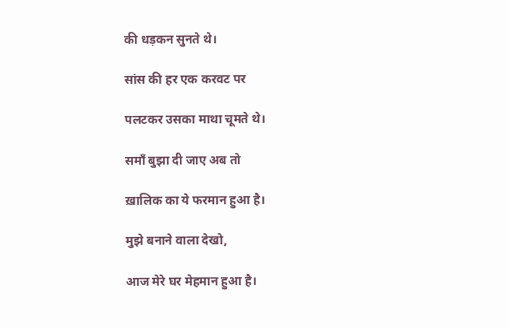की धड़कन सुनते थे।

सांस की हर एक करवट पर

पलटकर उसका माथा चूमते थे।

समाँ बुझा दी जाए अब तो

ख़ालिक का ये फरमान हुआ है।

मुझे बनाने वाला देखो,

आज मेरे घर मेहमान हुआ है।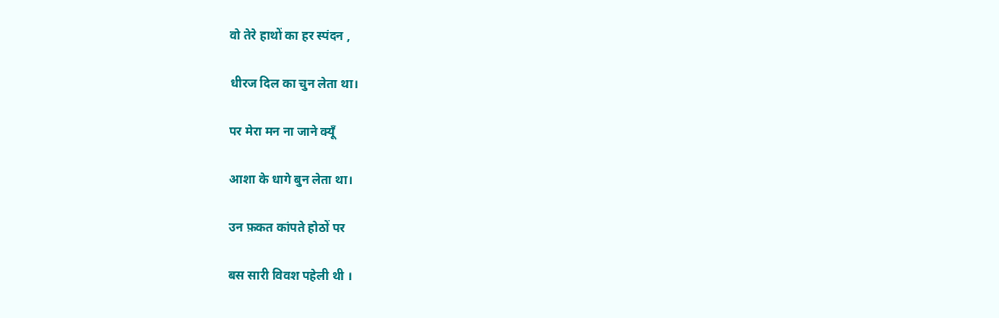वो तेरे हाथों का हर स्पंदन ,

धीरज दिल का चुन लेता था।

पर मेरा मन ना जाने क्यूँ

आशा के धागे बुन लेता था।

उन फ़कत कांपते होठों पर

बस सारी विवश पहेली थी ।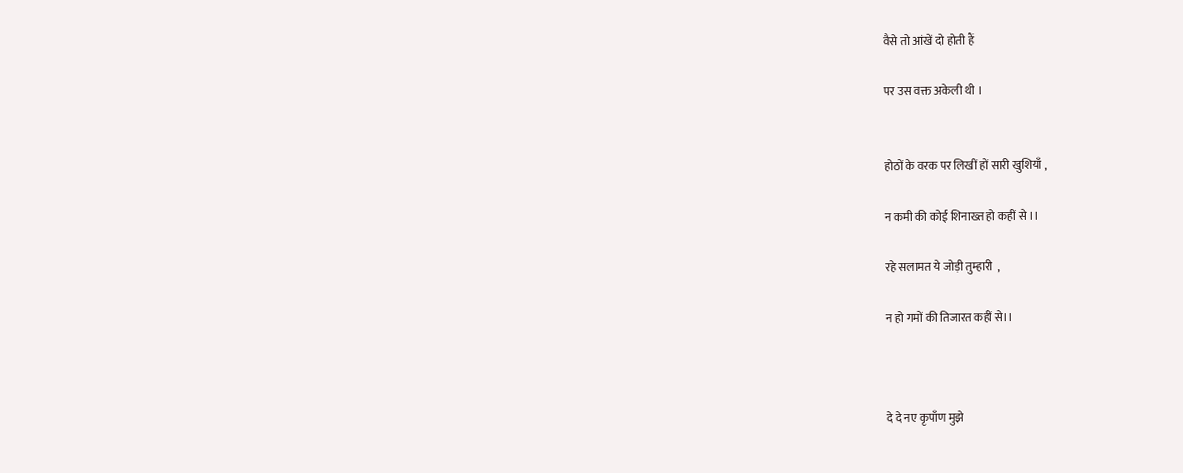वैसे तो आंखें दो होती हैं

पर उस वक्त अकेली थी ।


होठों के वरक पर लिखीं हों सारी खुशियाँ ,

न कमी की कोई शिनाख्त हो कहीं से ।।

रहे सलामत ये जोड़ी तुम्हारी  ,

न हो गमों की तिजारत कहीं से।।



दे दे नए कृपाँण मुझे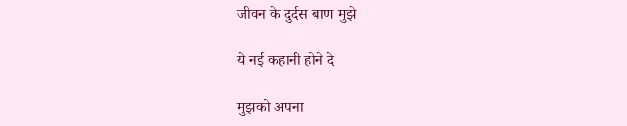जीवन के दुर्दस बाण मुझे

ये नई कहानी होने दे

मुझको अपना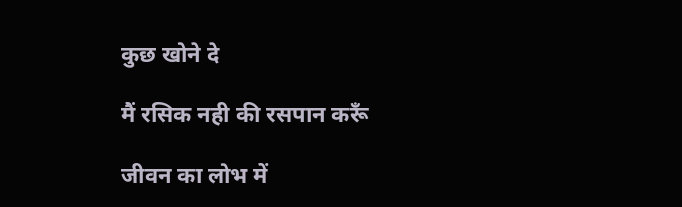कुछ खोने दे

मैं रसिक नही की रसपान करूँ

जीवन का लोभ में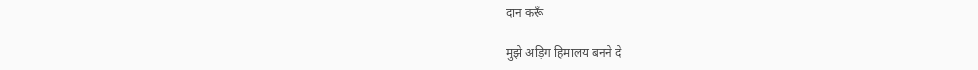दान करूँ

मुझे अड़िग हिमालय बनने दे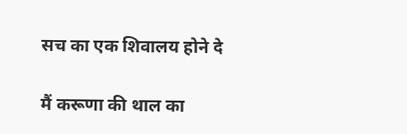सच का एक शिवालय होने दे

मैं करूणा की थाल का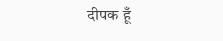दीपक हूँ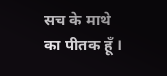सच के माथे का पीतक हूँ ।